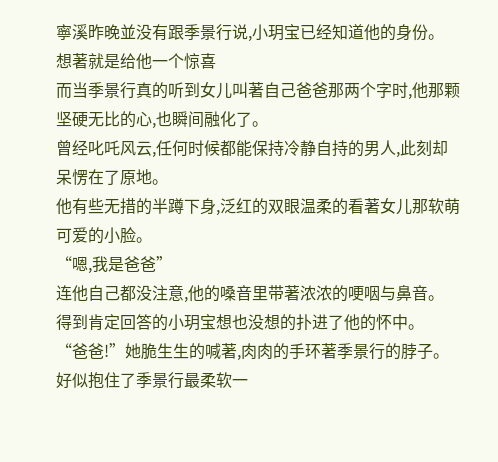寧溪昨晚並没有跟季景行说,小玥宝已经知道他的身份。
想著就是给他一个惊喜
而当季景行真的听到女儿叫著自己爸爸那两个字时,他那颗坚硬无比的心,也瞬间融化了。
曾经叱吒风云,任何时候都能保持冷静自持的男人,此刻却呆愣在了原地。
他有些无措的半蹲下身,泛红的双眼温柔的看著女儿那软萌可爱的小脸。
“嗯,我是爸爸”
连他自己都没注意,他的嗓音里带著浓浓的哽咽与鼻音。
得到肯定回答的小玥宝想也没想的扑进了他的怀中。
“爸爸!”她脆生生的喊著,肉肉的手环著季景行的脖子。
好似抱住了季景行最柔软一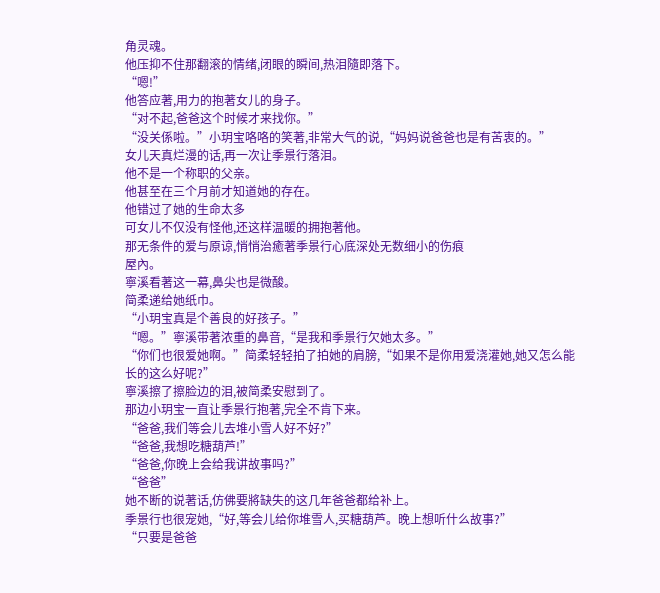角灵魂。
他压抑不住那翻滚的情绪,闭眼的瞬间,热泪隨即落下。
“嗯!”
他答应著,用力的抱著女儿的身子。
“对不起,爸爸这个时候才来找你。”
“没关係啦。”小玥宝咯咯的笑著,非常大气的说,“妈妈说爸爸也是有苦衷的。”
女儿天真烂漫的话,再一次让季景行落泪。
他不是一个称职的父亲。
他甚至在三个月前才知道她的存在。
他错过了她的生命太多
可女儿不仅没有怪他,还这样温暖的拥抱著他。
那无条件的爱与原谅,悄悄治癒著季景行心底深处无数细小的伤痕
屋內。
寧溪看著这一幕,鼻尖也是微酸。
简柔递给她纸巾。
“小玥宝真是个善良的好孩子。”
“嗯。”寧溪带著浓重的鼻音,“是我和季景行欠她太多。”
“你们也很爱她啊。”简柔轻轻拍了拍她的肩膀,“如果不是你用爱浇灌她,她又怎么能长的这么好呢?”
寧溪擦了擦脸边的泪,被简柔安慰到了。
那边小玥宝一直让季景行抱著,完全不肯下来。
“爸爸,我们等会儿去堆小雪人好不好?”
“爸爸,我想吃糖葫芦!”
“爸爸,你晚上会给我讲故事吗?”
“爸爸”
她不断的说著话,仿佛要將缺失的这几年爸爸都给补上。
季景行也很宠她,“好,等会儿给你堆雪人,买糖葫芦。晚上想听什么故事?”
“只要是爸爸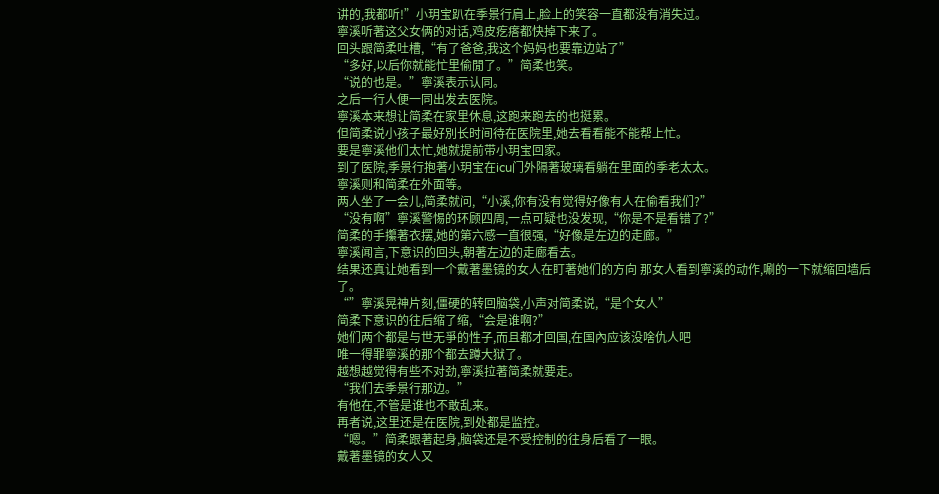讲的,我都听!”小玥宝趴在季景行肩上,脸上的笑容一直都没有消失过。
寧溪听著这父女俩的对话,鸡皮疙瘩都快掉下来了。
回头跟简柔吐槽,“有了爸爸,我这个妈妈也要靠边站了”
“多好,以后你就能忙里偷閒了。”简柔也笑。
“说的也是。”寧溪表示认同。
之后一行人便一同出发去医院。
寧溪本来想让简柔在家里休息,这跑来跑去的也挺累。
但简柔说小孩子最好別长时间待在医院里,她去看看能不能帮上忙。
要是寧溪他们太忙,她就提前带小玥宝回家。
到了医院,季景行抱著小玥宝在icu门外隔著玻璃看躺在里面的季老太太。
寧溪则和简柔在外面等。
两人坐了一会儿,简柔就问,“小溪,你有没有觉得好像有人在偷看我们?”
“没有啊”寧溪警惕的环顾四周,一点可疑也没发现,“你是不是看错了?”
简柔的手攥著衣摆,她的第六感一直很强,“好像是左边的走廊。”
寧溪闻言,下意识的回头,朝著左边的走廊看去。
结果还真让她看到一个戴著墨镜的女人在盯著她们的方向 那女人看到寧溪的动作,唰的一下就缩回墙后了。
“”寧溪晃神片刻,僵硬的转回脑袋,小声对简柔说,“是个女人”
简柔下意识的往后缩了缩,“会是谁啊?”
她们两个都是与世无爭的性子,而且都才回国,在国內应该没啥仇人吧
唯一得罪寧溪的那个都去蹲大狱了。
越想越觉得有些不对劲,寧溪拉著简柔就要走。
“我们去季景行那边。”
有他在,不管是谁也不敢乱来。
再者说,这里还是在医院,到处都是监控。
“嗯。”简柔跟著起身,脑袋还是不受控制的往身后看了一眼。
戴著墨镜的女人又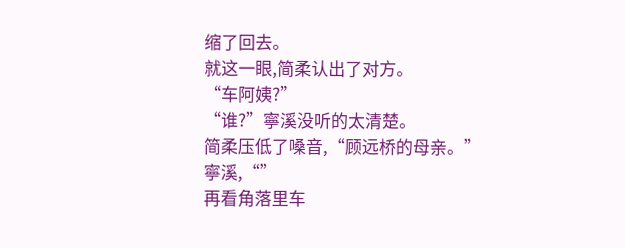缩了回去。
就这一眼,简柔认出了对方。
“车阿姨?”
“谁?”寧溪没听的太清楚。
简柔压低了嗓音,“顾远桥的母亲。”
寧溪,“”
再看角落里车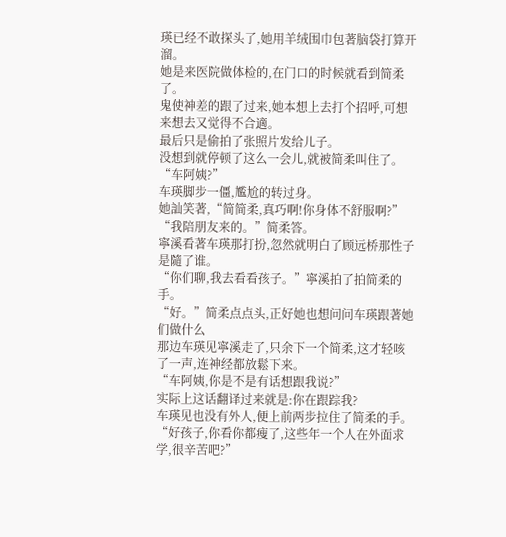瑛已经不敢探头了,她用羊绒围巾包著脑袋打算开溜。
她是来医院做体检的,在门口的时候就看到简柔了。
鬼使神差的跟了过来,她本想上去打个招呼,可想来想去又觉得不合適。
最后只是偷拍了张照片发给儿子。
没想到就停顿了这么一会儿,就被简柔叫住了。
“车阿姨?”
车瑛脚步一僵,尷尬的转过身。
她訕笑著,“简简柔,真巧啊!你身体不舒服啊?”
“我陪朋友来的。”简柔答。
寧溪看著车瑛那打扮,忽然就明白了顾远桥那性子是隨了谁。
“你们聊,我去看看孩子。”寧溪拍了拍简柔的手。
“好。”简柔点点头,正好她也想问问车瑛跟著她们做什么
那边车瑛见寧溪走了,只余下一个简柔,这才轻咳了一声,连神经都放鬆下来。
“车阿姨,你是不是有话想跟我说?”
实际上这话翻译过来就是:你在跟踪我?
车瑛见也没有外人,便上前两步拉住了简柔的手。
“好孩子,你看你都瘦了,这些年一个人在外面求学,很辛苦吧?”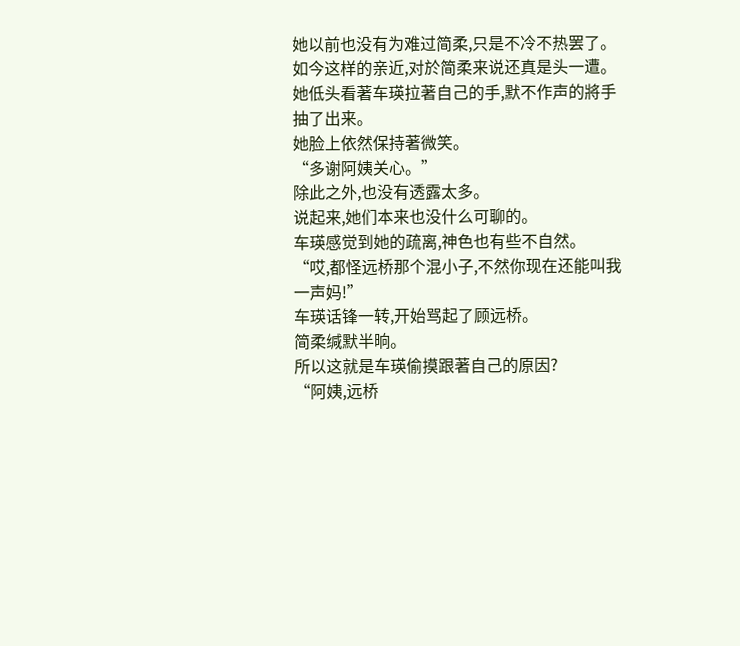她以前也没有为难过简柔,只是不冷不热罢了。
如今这样的亲近,对於简柔来说还真是头一遭。
她低头看著车瑛拉著自己的手,默不作声的將手抽了出来。
她脸上依然保持著微笑。
“多谢阿姨关心。”
除此之外,也没有透露太多。
说起来,她们本来也没什么可聊的。
车瑛感觉到她的疏离,神色也有些不自然。
“哎,都怪远桥那个混小子,不然你现在还能叫我一声妈!”
车瑛话锋一转,开始骂起了顾远桥。
简柔缄默半晌。
所以这就是车瑛偷摸跟著自己的原因?
“阿姨,远桥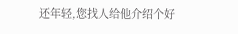还年轻,您找人给他介绍个好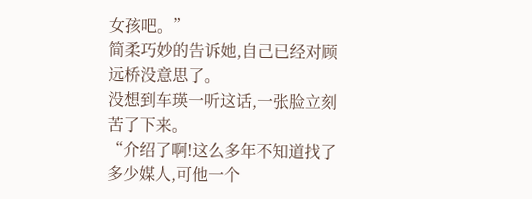女孩吧。”
简柔巧妙的告诉她,自己已经对顾远桥没意思了。
没想到车瑛一听这话,一张脸立刻苦了下来。
“介绍了啊!这么多年不知道找了多少媒人,可他一个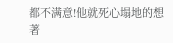都不满意!他就死心塌地的想著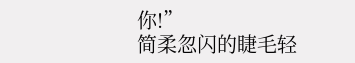你!”
简柔忽闪的睫毛轻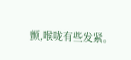颤,喉咙有些发紧。